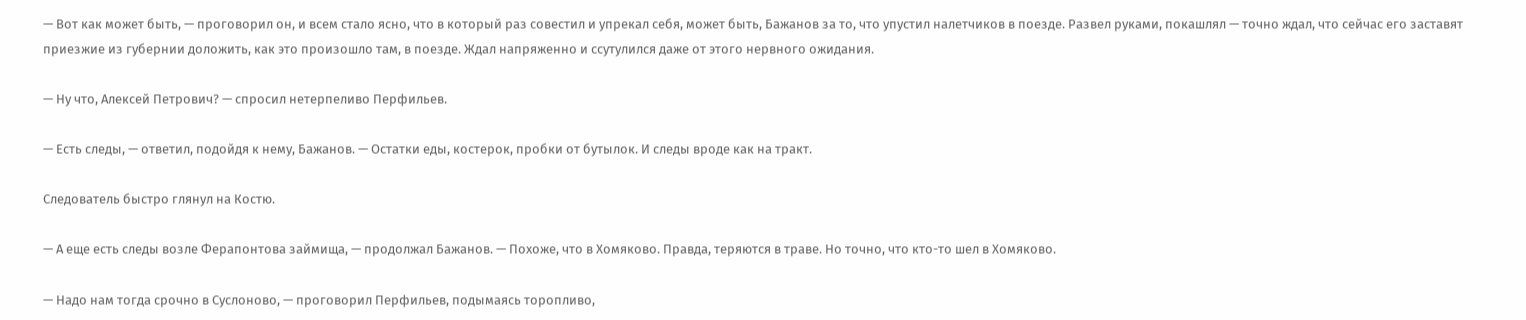— Вот как может быть, — проговорил он, и всем стало ясно, что в который раз совестил и упрекал себя, может быть, Бажанов за то, что упустил налетчиков в поезде. Развел руками, покашлял — точно ждал, что сейчас его заставят приезжие из губернии доложить, как это произошло там, в поезде. Ждал напряженно и ссутулился даже от этого нервного ожидания.

— Ну что, Алексей Петрович? — спросил нетерпеливо Перфильев.

— Есть следы, — ответил, подойдя к нему, Бажанов. — Остатки еды, костерок, пробки от бутылок. И следы вроде как на тракт.

Следователь быстро глянул на Костю.

— А еще есть следы возле Ферапонтова займища, — продолжал Бажанов. — Похоже, что в Хомяково. Правда, теряются в траве. Но точно, что кто-то шел в Хомяково.

— Надо нам тогда срочно в Суслоново, — проговорил Перфильев, подымаясь торопливо,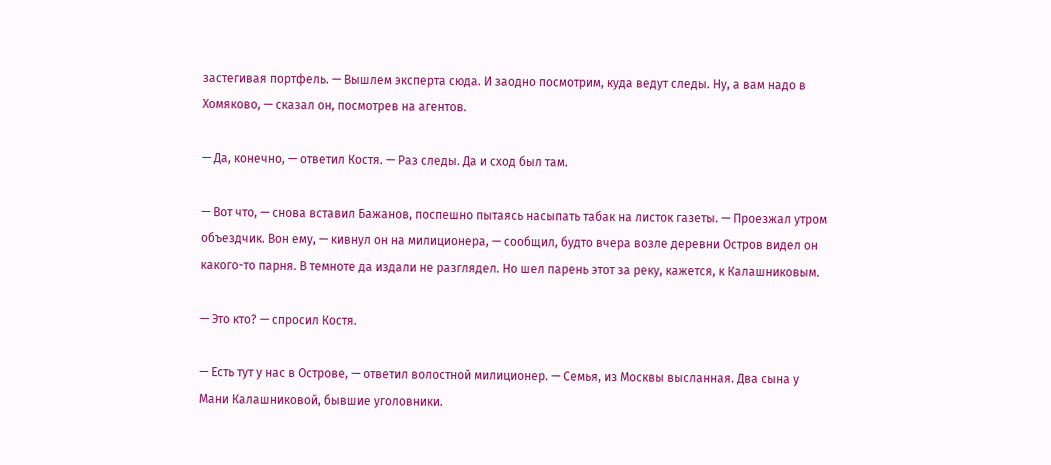застегивая портфель. — Вышлем эксперта сюда. И заодно посмотрим, куда ведут следы. Ну, а вам надо в Хомяково, — сказал он, посмотрев на агентов.

— Да, конечно, — ответил Костя. — Раз следы. Да и сход был там.

— Вот что, — снова вставил Бажанов, поспешно пытаясь насыпать табак на листок газеты. — Проезжал утром объездчик. Вон ему, — кивнул он на милиционера, — сообщил, будто вчера возле деревни Остров видел он какого-то парня. В темноте да издали не разглядел. Но шел парень этот за реку, кажется, к Калашниковым.

— Это кто? — спросил Костя.

— Есть тут у нас в Острове, — ответил волостной милиционер. — Семья, из Москвы высланная. Два сына у Мани Калашниковой, бывшие уголовники.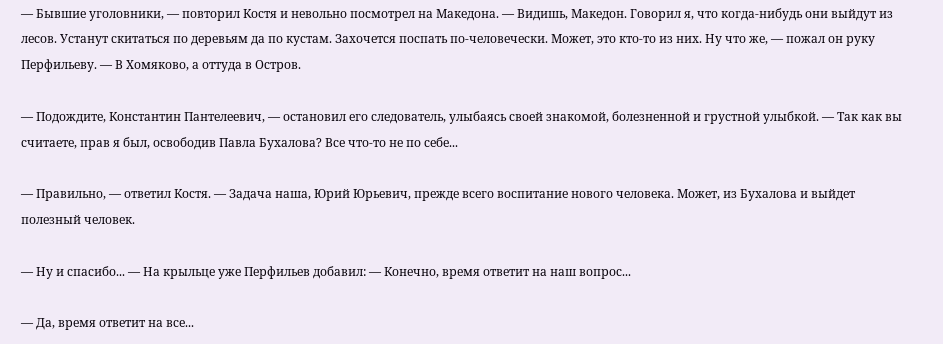— Бывшие уголовники, — повторил Костя и невольно посмотрел на Македона. — Видишь, Македон. Говорил я, что когда-нибудь они выйдут из лесов. Устанут скитаться по деревьям да по кустам. Захочется поспать по-человечески. Может, это кто-то из них. Ну что же, — пожал он руку Перфильеву. — В Хомяково, а оттуда в Остров.

— Подождите, Константин Пантелеевич, — остановил его следователь, улыбаясь своей знакомой, болезненной и грустной улыбкой. — Так как вы считаете, прав я был, освободив Павла Бухалова? Все что-то не по себе...

— Правильно, — ответил Костя. — Задача наша, Юрий Юрьевич, прежде всего воспитание нового человека. Может, из Бухалова и выйдет полезный человек.

— Ну и спасибо... — На крыльце уже Перфильев добавил: — Конечно, время ответит на наш вопрос...

— Да, время ответит на все...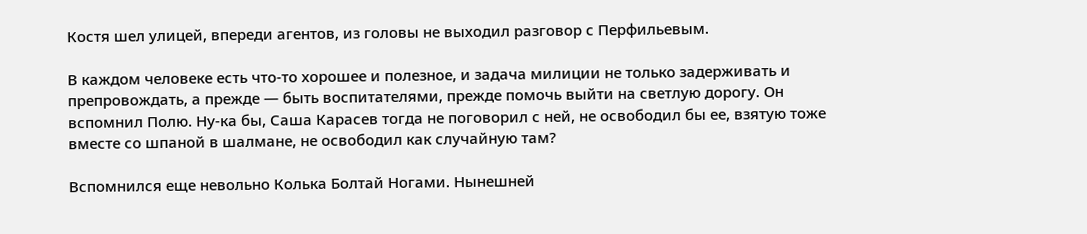Костя шел улицей, впереди агентов, из головы не выходил разговор с Перфильевым.

В каждом человеке есть что-то хорошее и полезное, и задача милиции не только задерживать и препровождать, а прежде — быть воспитателями, прежде помочь выйти на светлую дорогу. Он вспомнил Полю. Ну-ка бы, Саша Карасев тогда не поговорил с ней, не освободил бы ее, взятую тоже вместе со шпаной в шалмане, не освободил как случайную там?

Вспомнился еще невольно Колька Болтай Ногами. Нынешней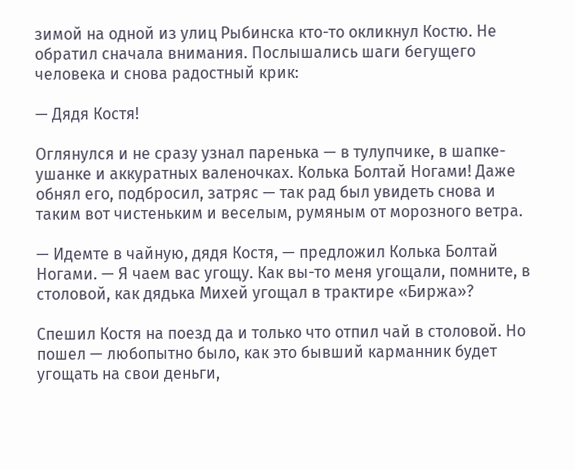зимой на одной из улиц Рыбинска кто-то окликнул Костю. Не обратил сначала внимания. Послышались шаги бегущего человека и снова радостный крик:

— Дядя Костя!

Оглянулся и не сразу узнал паренька — в тулупчике, в шапке-ушанке и аккуратных валеночках. Колька Болтай Ногами! Даже обнял его, подбросил, затряс — так рад был увидеть снова и таким вот чистеньким и веселым, румяным от морозного ветра.

— Идемте в чайную, дядя Костя, — предложил Колька Болтай Ногами. — Я чаем вас угощу. Как вы-то меня угощали, помните, в столовой, как дядька Михей угощал в трактире «Биржа»?

Спешил Костя на поезд да и только что отпил чай в столовой. Но пошел — любопытно было, как это бывший карманник будет угощать на свои деньги,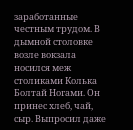заработанные честным трудом. В дымной столовке возле вокзала носился меж столиками Колька Болтай Ногами. Он принес хлеб, чай, сыр. Выпросил даже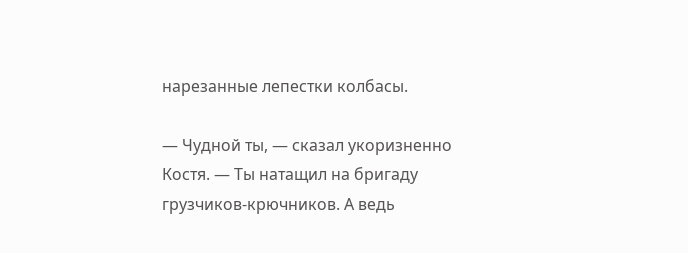нарезанные лепестки колбасы.

— Чудной ты, — сказал укоризненно Костя. — Ты натащил на бригаду грузчиков-крючников. А ведь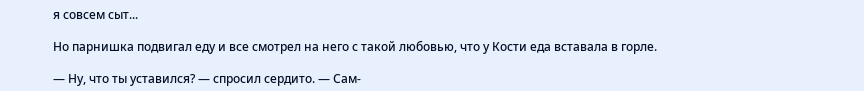я совсем сыт...

Но парнишка подвигал еду и все смотрел на него с такой любовью, что у Кости еда вставала в горле.

— Ну, что ты уставился? — спросил сердито. — Сам-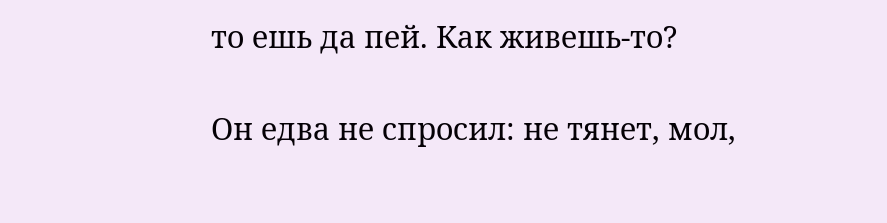то ешь да пей. Как живешь-то?

Он едва не спросил: не тянет, мол,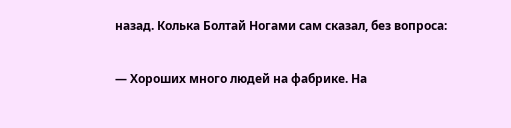назад. Колька Болтай Ногами сам сказал, без вопроса:

— Хороших много людей на фабрике. На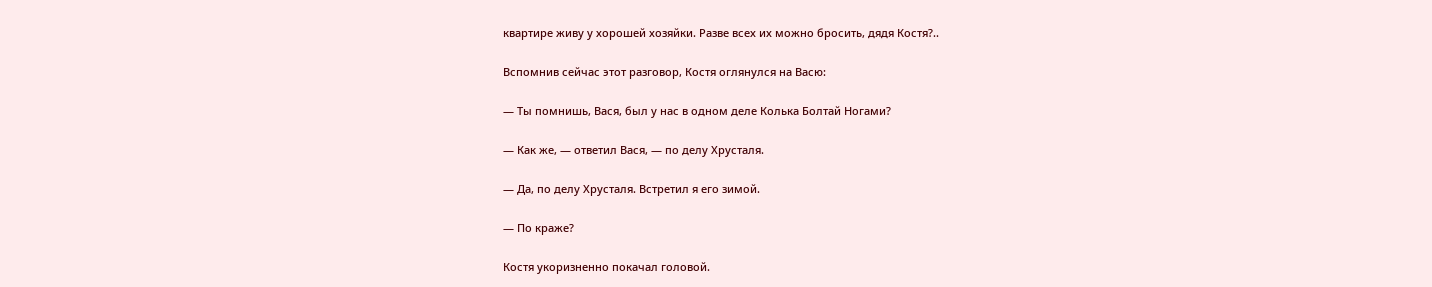квартире живу у хорошей хозяйки. Разве всех их можно бросить, дядя Костя?..

Вспомнив сейчас этот разговор, Костя оглянулся на Васю:

— Ты помнишь, Вася, был у нас в одном деле Колька Болтай Ногами?

— Как же, — ответил Вася, — по делу Хрусталя.

— Да, по делу Хрусталя. Встретил я его зимой.

— По краже?

Костя укоризненно покачал головой.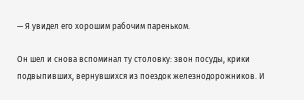— Я увидел его хорошим рабочим пареньком.

Он шел и снова вспоминал ту столовку: звон посуды, крики подвыпивших, вернувшихся из поездок железнодорожников. И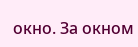окно. За окном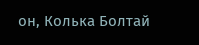он, Колька Болтай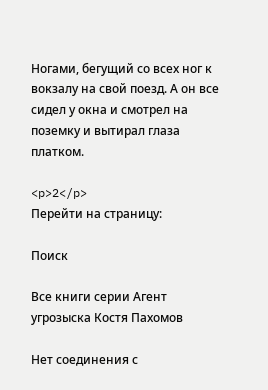Ногами, бегущий со всех ног к вокзалу на свой поезд. А он все сидел у окна и смотрел на поземку и вытирал глаза платком.

<p>2</p>
Перейти на страницу:

Поиск

Все книги серии Агент угрозыска Костя Пахомов

Нет соединения с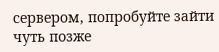сервером, попробуйте зайти чуть позже